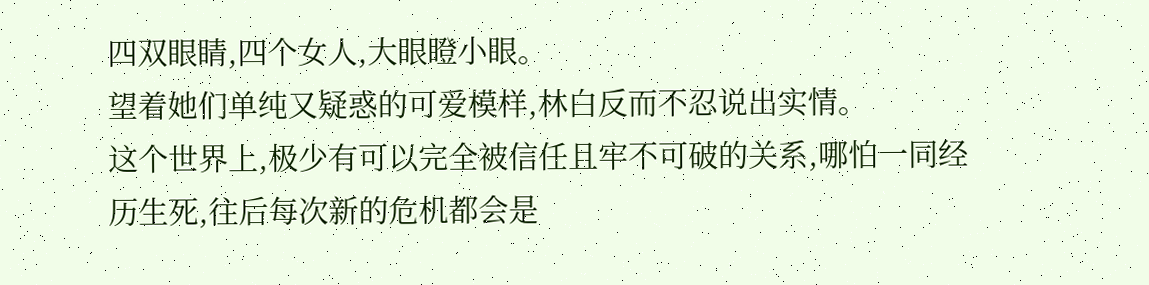四双眼睛,四个女人,大眼瞪小眼。
望着她们单纯又疑惑的可爱模样,林白反而不忍说出实情。
这个世界上,极少有可以完全被信任且牢不可破的关系,哪怕一同经历生死,往后每次新的危机都会是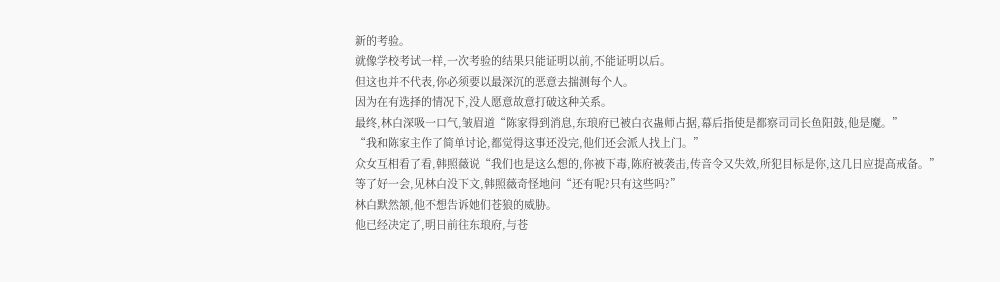新的考验。
就像学校考试一样,一次考验的结果只能证明以前,不能证明以后。
但这也并不代表,你必须要以最深沉的恶意去揣测每个人。
因为在有选择的情况下,没人愿意故意打破这种关系。
最终,林白深吸一口气,皱眉道“陈家得到消息,东琅府已被白衣蛊师占据,幕后指使是都察司司长鱼阳鼓,他是魔。”
“我和陈家主作了简单讨论,都觉得这事还没完,他们还会派人找上门。”
众女互相看了看,韩照薇说“我们也是这么想的,你被下毒,陈府被袭击,传音令又失效,所犯目标是你,这几日应提高戒备。”
等了好一会,见林白没下文,韩照薇奇怪地问“还有呢?只有这些吗?”
林白默然颔,他不想告诉她们苍狼的威胁。
他已经决定了,明日前往东琅府,与苍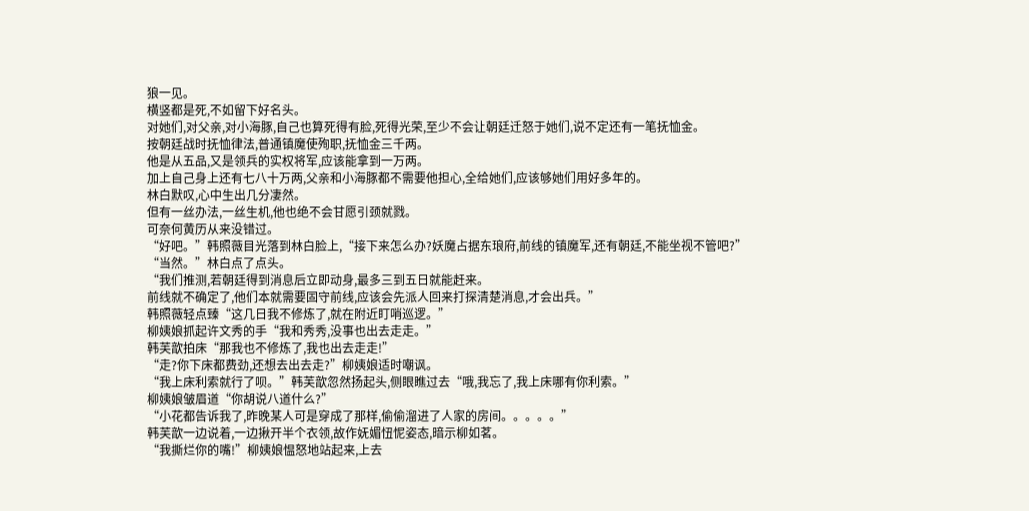狼一见。
横竖都是死,不如留下好名头。
对她们,对父亲,对小海豚,自己也算死得有脸,死得光荣,至少不会让朝廷迁怒于她们,说不定还有一笔抚恤金。
按朝廷战时抚恤律法,普通镇魔使殉职,抚恤金三千两。
他是从五品,又是领兵的实权将军,应该能拿到一万两。
加上自己身上还有七八十万两,父亲和小海豚都不需要他担心,全给她们,应该够她们用好多年的。
林白默叹,心中生出几分凄然。
但有一丝办法,一丝生机,他也绝不会甘愿引颈就戮。
可奈何黄历从来没错过。
“好吧。”韩照薇目光落到林白脸上,“接下来怎么办?妖魔占据东琅府,前线的镇魔军,还有朝廷,不能坐视不管吧?”
“当然。”林白点了点头。
“我们推测,若朝廷得到消息后立即动身,最多三到五日就能赶来。
前线就不确定了,他们本就需要固守前线,应该会先派人回来打探清楚消息,才会出兵。”
韩照薇轻点臻“这几日我不修炼了,就在附近盯哨巡逻。”
柳姨娘抓起许文秀的手“我和秀秀,没事也出去走走。”
韩芙歆拍床“那我也不修炼了,我也出去走走!”
“走?你下床都费劲,还想去出去走?”柳姨娘适时嘲讽。
“我上床利索就行了呗。”韩芙歆忽然扬起头,侧眼瞧过去“哦,我忘了,我上床哪有你利索。”
柳姨娘皱眉道“你胡说八道什么?”
“小花都告诉我了,昨晚某人可是穿成了那样,偷偷溜进了人家的房间。。。。。”
韩芙歆一边说着,一边揪开半个衣领,故作妩媚忸怩姿态,暗示柳如茗。
“我撕烂你的嘴!”柳姨娘愠怒地站起来,上去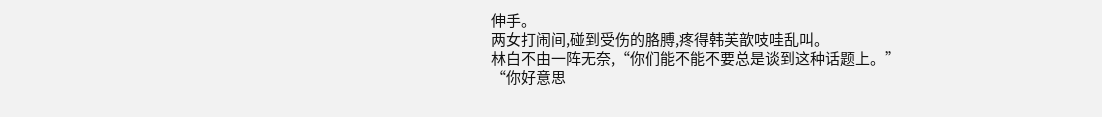伸手。
两女打闹间,碰到受伤的胳膊,疼得韩芙歆吱哇乱叫。
林白不由一阵无奈,“你们能不能不要总是谈到这种话题上。”
“你好意思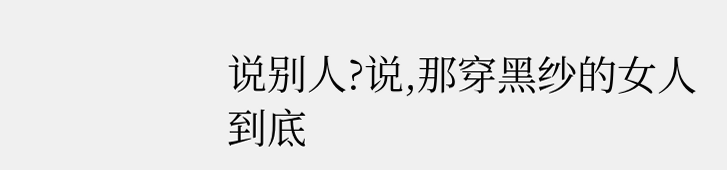说别人?说,那穿黑纱的女人到底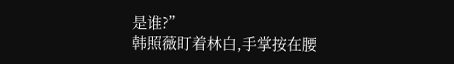是谁?”
韩照薇盯着林白,手掌按在腰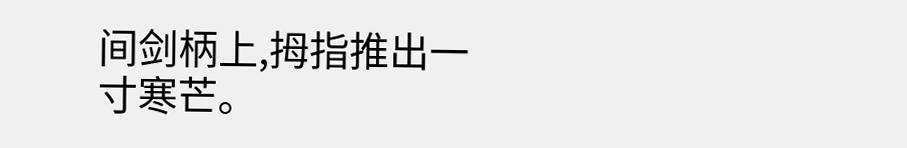间剑柄上,拇指推出一寸寒芒。